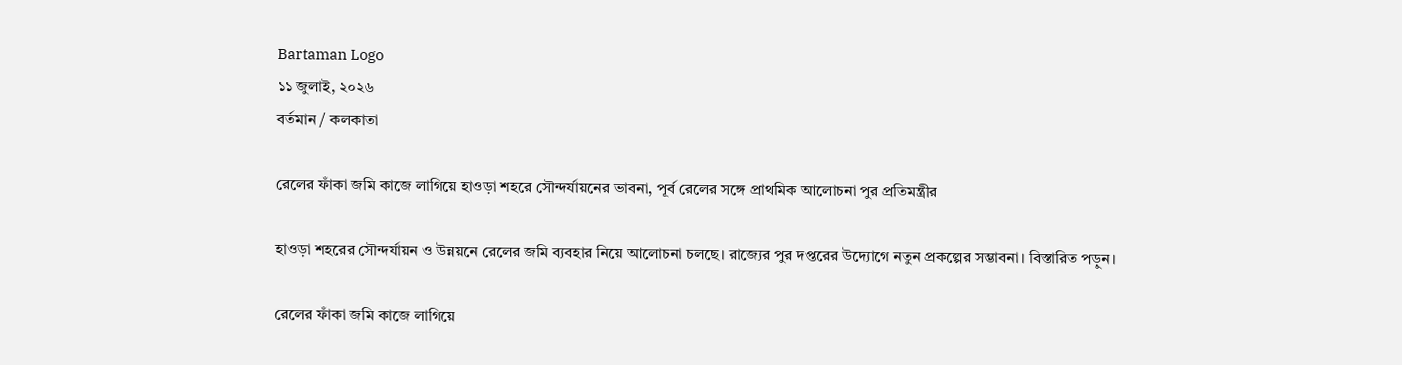Bartaman Logo
১১ জুলাই, ২০২৬
বর্তমান / কলকাতা

রেলের ফাঁকা জমি কাজে লাগিয়ে হাওড়া শহরে সৌন্দর্যায়নের ভাবনা, পূর্ব রেলের সঙ্গে প্রাথমিক আলোচনা পুর প্রতিমন্ত্রীর

হাওড়া শহরের সৌন্দর্যায়ন ও উন্নয়নে রেলের জমি ব্যবহার নিয়ে আলোচনা চলছে। রাজ্যের পুর দপ্তরের উদ্যোগে নতুন প্রকল্পের সম্ভাবনা। বিস্তারিত পড়ুন।

রেলের ফাঁকা জমি কাজে লাগিয়ে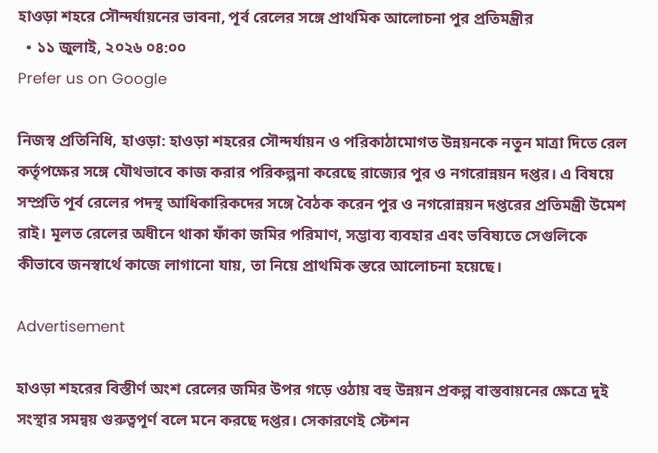হাওড়া শহরে সৌন্দর্যায়নের ভাবনা, পূর্ব রেলের সঙ্গে প্রাথমিক আলোচনা পুর প্রতিমন্ত্রীর
  • ১১ জুলাই, ২০২৬ ০৪:০০
Prefer us on Google

নিজস্ব প্রতিনিধি, হাওড়া: হাওড়া শহরের সৌন্দর্যায়ন ও পরিকাঠামোগত উন্নয়নকে নতুন মাত্রা দিতে রেল কর্তৃপক্ষের সঙ্গে যৌথভাবে কাজ করার পরিকল্পনা করেছে রাজ্যের পুর ও নগরোন্নয়ন দপ্তর। এ বিষয়ে সম্প্রতি পূর্ব রেলের পদস্থ আধিকারিকদের সঙ্গে বৈঠক করেন পুর ও নগরোন্নয়ন দপ্তরের প্রতিমন্ত্রী উমেশ রাই। মূলত রেলের অধীনে থাকা ফাঁকা জমির পরিমাণ, সম্ভাব্য ব্যবহার এবং ভবিষ্যতে সেগুলিকে কীভাবে জনস্বার্থে কাজে লাগানো যায়, তা নিয়ে প্রাথমিক স্তরে আলোচনা হয়েছে।

Advertisement

হাওড়া শহরের বিস্তীর্ণ অংশ রেলের জমির উপর গড়ে ওঠায় বহু উন্নয়ন প্রকল্প বাস্তবায়নের ক্ষেত্রে দুই সংস্থার সমন্বয় গুরুত্বপূর্ণ বলে মনে করছে দপ্তর। সেকারণেই স্টেশন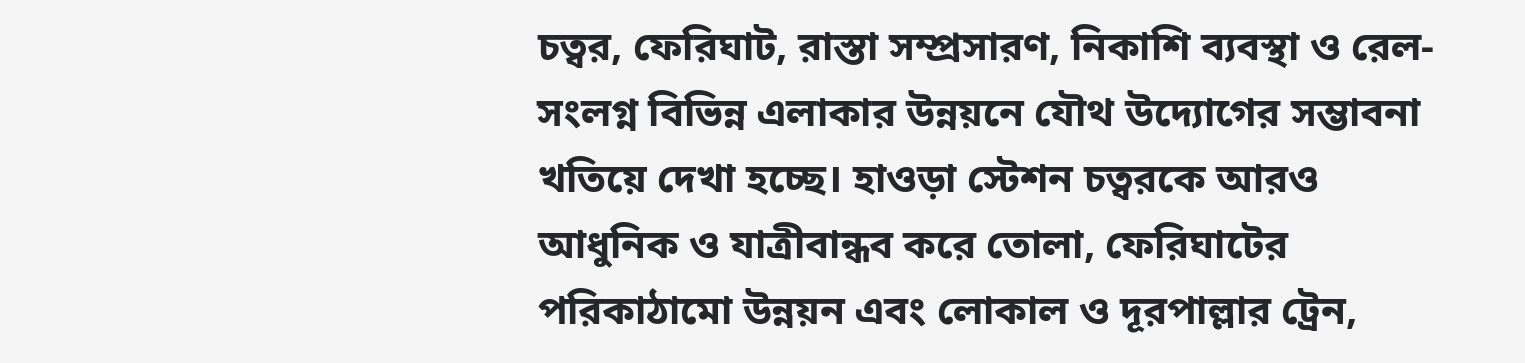চত্বর, ফেরিঘাট, রাস্তা সম্প্রসারণ, নিকাশি ব্যবস্থা ও রেল-সংলগ্ন বিভিন্ন এলাকার উন্নয়নে যৌথ উদ্যোগের সম্ভাবনা খতিয়ে দেখা হচ্ছে। হাওড়া স্টেশন চত্বরকে আরও আধুনিক ও যাত্রীবান্ধব করে তোলা, ফেরিঘাটের পরিকাঠামো উন্নয়ন এবং লোকাল ও দূরপাল্লার ট্রেন,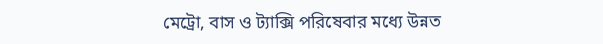মেট্রো, বাস ও ট্যাক্সি পরিষেবার মধ্যে উন্নত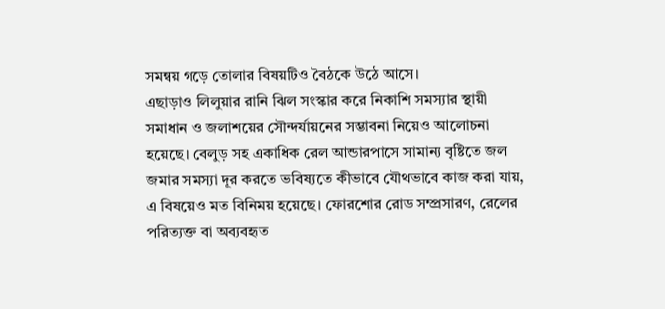সমন্বয় গড়ে তোলার বিষয়টিও বৈঠকে উঠে আসে।
এছাড়াও লিলুয়ার রানি ঝিল সংস্কার করে নিকাশি সমস্যার স্থায়ী সমাধান ও জলাশয়ের সৌন্দর্যায়নের সম্ভাবনা নিয়েও আলোচনা হয়েছে। বেলুড় সহ একাধিক রেল আন্ডারপাসে সামান্য বৃষ্টিতে জল জমার সমস্যা দূর করতে ভবিষ্যতে কীভাবে যৌথভাবে কাজ করা যায়, এ বিষয়েও মত বিনিময় হয়েছে। ফোরশোর রোড সম্প্রসারণ, রেলের পরিত্যক্ত বা অব্যবহৃত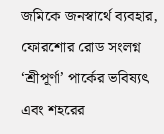জমিকে জনস্বার্থে ব্যবহার, ফোরশোর রোড সংলগ্ন ‘শ্রীপূর্ণা’ পার্কের ভবিষ্যৎ এবং শহরের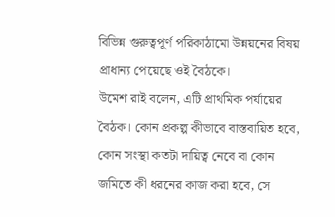বিভিন্ন গুরুত্বপূর্ণ পরিকাঠামো উন্নয়নের বিষয় প্রাধান্য পেয়েছে ওই বৈঠকে।
উমেশ রাই বলেন, এটি প্রাথমিক পর্যায়ের বৈঠক। কোন প্রকল্প কীভাবে বাস্তবায়িত হবে, কোন সংস্থা কতটা দায়িত্ব নেবে বা কোন জমিতে কী ধরনের কাজ করা হবে, সে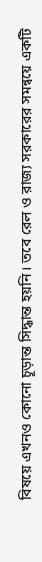বিষয়ে এখনও কোনো চূড়ান্ত সিদ্ধান্ত হয়নি। তবে রেল ও রাজ্য সরকারের সমন্বয়ে একটি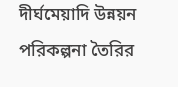দীর্ঘমেয়াদি উন্নয়ন পরিকল্পনা তৈরির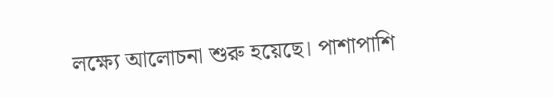লক্ষ্যে আলোচনা শুরু হয়েছে। পাশাপাশি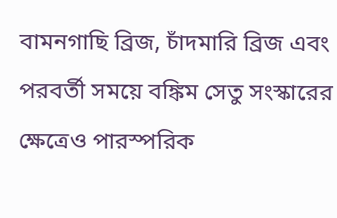বামনগাছি ব্রিজ, চাঁদমারি ব্রিজ এবং পরবর্তী সময়ে বঙ্কিম সেতু সংস্কারের ক্ষেত্রেও পারস্পরিক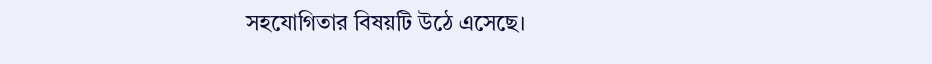সহযোগিতার বিষয়টি উঠে এসেছে।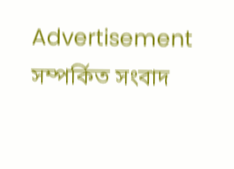Advertisement
সম্পর্কিত সংবাদ